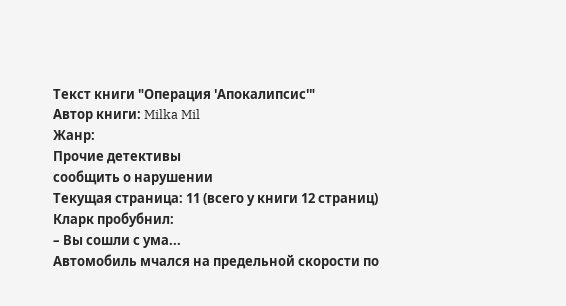Текст книги "Операция 'Апокалипсис'"
Автор книги: Milka Mil
Жанр:
Прочие детективы
сообщить о нарушении
Текущая страница: 11 (всего у книги 12 страниц)
Кларк пробубнил:
– Вы сошли с ума...
Автомобиль мчался на предельной скорости по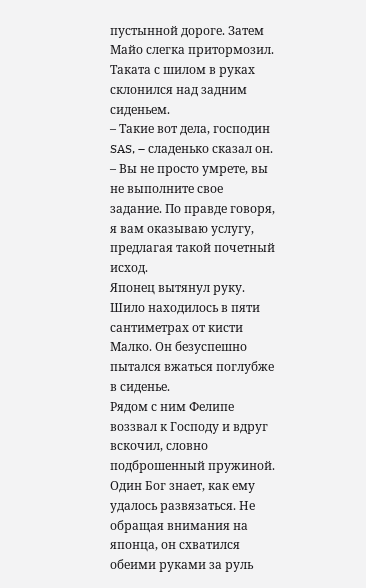пустынной дороге. Затем Майо слегка притормозил. Таката с шилом в руках склонился над задним сиденьем.
– Такие вот дела, господин SAS, – сладенько сказал он. – Вы не просто умрете, вы не выполните свое задание. По правде говоря, я вам оказываю услугу, предлагая такой почетный исход.
Японец вытянул руку. Шило находилось в пяти сантиметрах от кисти Малко. Он безуспешно пытался вжаться поглубже в сиденье.
Рядом с ним Фелипе воззвал к Господу и вдруг вскочил, словно подброшенный пружиной. Один Бог знает, как ему удалось развязаться. Не обращая внимания на японца, он схватился обеими руками за руль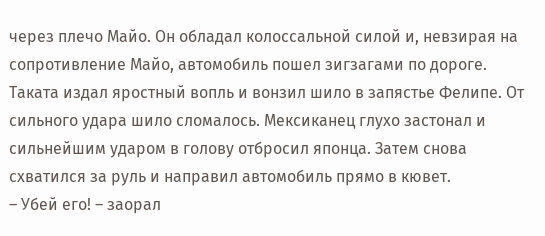через плечо Майо. Он обладал колоссальной силой и, невзирая на сопротивление Майо, автомобиль пошел зигзагами по дороге.
Таката издал яростный вопль и вонзил шило в запястье Фелипе. От сильного удара шило сломалось. Мексиканец глухо застонал и сильнейшим ударом в голову отбросил японца. Затем снова схватился за руль и направил автомобиль прямо в кювет.
– Убей его! – заорал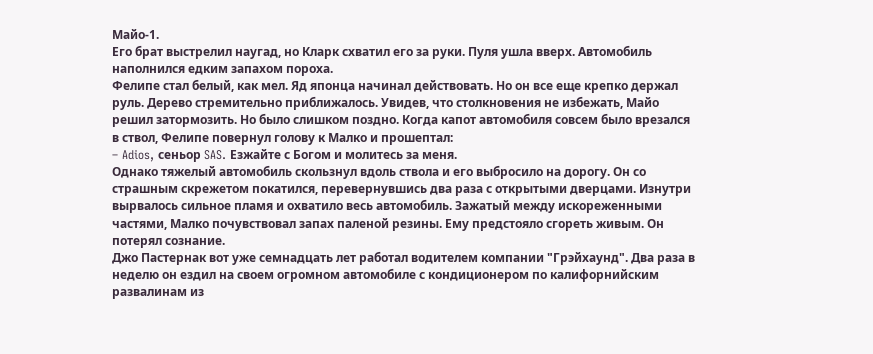Майо-1.
Его брат выстрелил наугад, но Кларк схватил его за руки. Пуля ушла вверх. Автомобиль наполнился едким запахом пороха.
Фелипе стал белый, как мел. Яд японца начинал действовать. Но он все еще крепко держал руль. Дерево стремительно приближалось. Увидев, что столкновения не избежать, Майо решил затормозить. Но было слишком поздно. Когда капот автомобиля совсем было врезался в ствол, Фелипе повернул голову к Малко и прошептал:
– Adios, сеньор SAS. Езжайте с Богом и молитесь за меня.
Однако тяжелый автомобиль скользнул вдоль ствола и его выбросило на дорогу. Он со страшным скрежетом покатился, перевернувшись два раза с открытыми дверцами. Изнутри вырвалось сильное пламя и охватило весь автомобиль. Зажатый между искореженными частями, Малко почувствовал запах паленой резины. Ему предстояло сгореть живым. Он потерял сознание.
Джо Пастернак вот уже семнадцать лет работал водителем компании "Грэйхаунд". Два раза в неделю он ездил на своем огромном автомобиле с кондиционером по калифорнийским развалинам из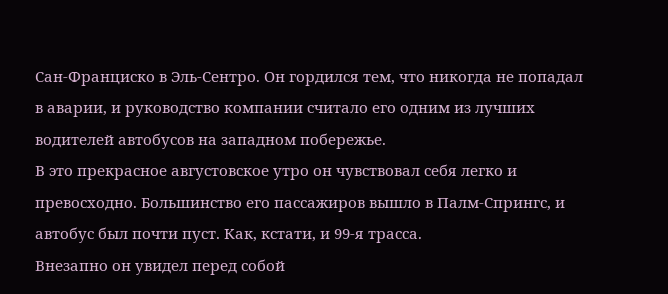Сан-Франциско в Эль-Сентро. Он гордился тем, что никогда не попадал в аварии, и руководство компании считало его одним из лучших водителей автобусов на западном побережье.
В это прекрасное августовское утро он чувствовал себя легко и превосходно. Большинство его пассажиров вышло в Палм-Спрингс, и автобус был почти пуст. Как, кстати, и 99-я трасса.
Внезапно он увидел перед собой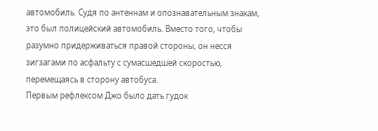автомобиль. Судя по антеннам и опознавательным знакам, это был полицейский автомобиль. Вместо того, чтобы разумно придерживаться правой стороны, он несся зигзагами по асфальту с сумасшедшей скоростью, перемещаясь в сторону автобуса.
Первым рефлексом Джо было дать гудок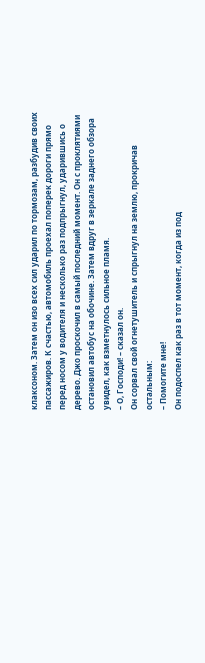клаксоном. Затем он изо всех сил ударил по тормозам, разбудив своих пассажиров. К счастью, автомобиль проехал поперек дороги прямо перед носом у водителя и несколько раз подпрыгнул, ударившись о дерево. Джо проскочил в самый последний момент. Он с проклятиями остановил автобус на обочине. Затем вдруг в зеркале заднего обзора увидел, как взметнулось сильное пламя.
– О, Господи! – сказал он.
Он сорвал свой огнетушитель и спрыгнул на землю, прокричав остальным:
– Помогите мне!
Он подоспел как раз в тот момент, когда из под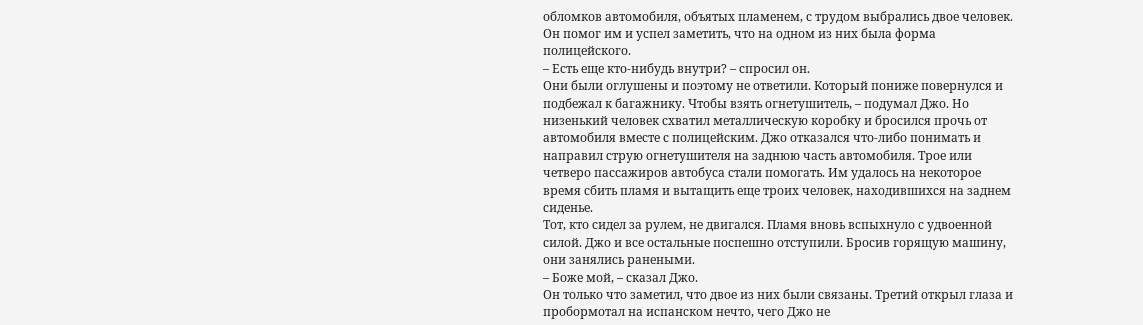обломков автомобиля, объятых пламенем, с трудом выбрались двое человек. Он помог им и успел заметить, что на одном из них была форма полицейского.
– Есть еще кто-нибудь внутри? – спросил он.
Они были оглушены и поэтому не ответили. Который пониже повернулся и подбежал к багажнику. Чтобы взять огнетушитель, – подумал Джо. Но низенький человек схватил металлическую коробку и бросился прочь от автомобиля вместе с полицейским. Джо отказался что-либо понимать и направил струю огнетушителя на заднюю часть автомобиля. Трое или четверо пассажиров автобуса стали помогать. Им удалось на некоторое время сбить пламя и вытащить еще троих человек, находившихся на заднем сиденье.
Тот, кто сидел за рулем, не двигался. Пламя вновь вспыхнуло с удвоенной силой. Джо и все остальные поспешно отступили. Бросив горящую машину, они занялись ранеными.
– Боже мой, – сказал Джо.
Он только что заметил, что двое из них были связаны. Третий открыл глаза и пробормотал на испанском нечто, чего Джо не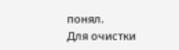понял.
Для очистки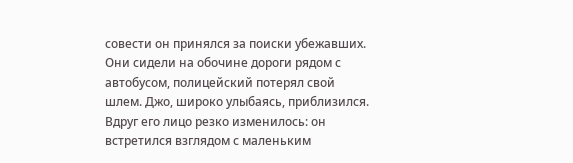совести он принялся за поиски убежавших.
Они сидели на обочине дороги рядом с автобусом, полицейский потерял свой шлем. Джо, широко улыбаясь, приблизился. Вдруг его лицо резко изменилось: он встретился взглядом с маленьким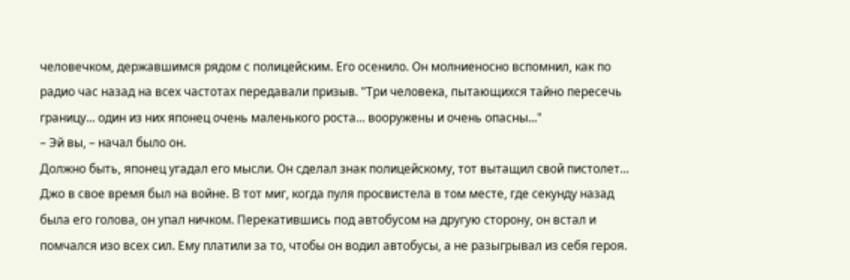человечком, державшимся рядом с полицейским. Его осенило. Он молниеносно вспомнил, как по радио час назад на всех частотах передавали призыв. "Три человека, пытающихся тайно пересечь границу... один из них японец очень маленького роста... вооружены и очень опасны..."
– Эй вы, – начал было он.
Должно быть, японец угадал его мысли. Он сделал знак полицейскому, тот вытащил свой пистолет...
Джо в свое время был на войне. В тот миг, когда пуля просвистела в том месте, где секунду назад была его голова, он упал ничком. Перекатившись под автобусом на другую сторону, он встал и помчался изо всех сил. Ему платили за то, чтобы он водил автобусы, а не разыгрывал из себя героя.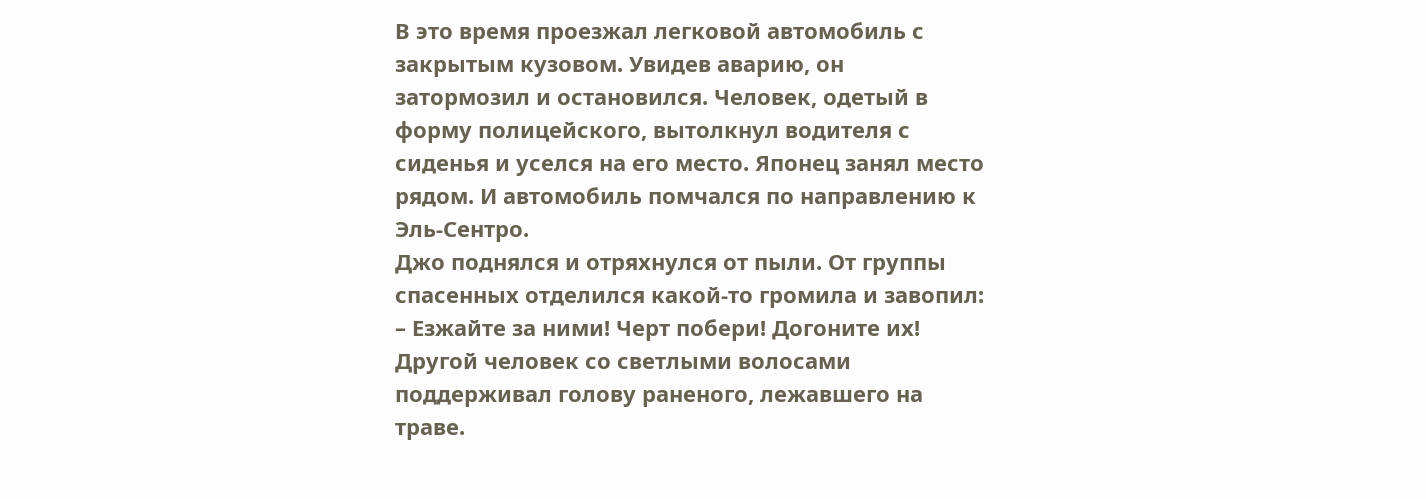В это время проезжал легковой автомобиль с закрытым кузовом. Увидев аварию, он затормозил и остановился. Человек, одетый в форму полицейского, вытолкнул водителя с сиденья и уселся на его место. Японец занял место рядом. И автомобиль помчался по направлению к Эль-Сентро.
Джо поднялся и отряхнулся от пыли. От группы спасенных отделился какой-то громила и завопил:
– Езжайте за ними! Черт побери! Догоните их!
Другой человек со светлыми волосами поддерживал голову раненого, лежавшего на траве.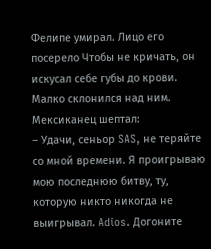Фелипе умирал. Лицо его посерело Чтобы не кричать, он искусал себе губы до крови. Малко склонился над ним.
Мексиканец шептал:
– Удачи, сеньор SAS, не теряйте со мной времени. Я проигрываю мою последнюю битву, ту, которую никто никогда не выигрывал. Adios. Догоните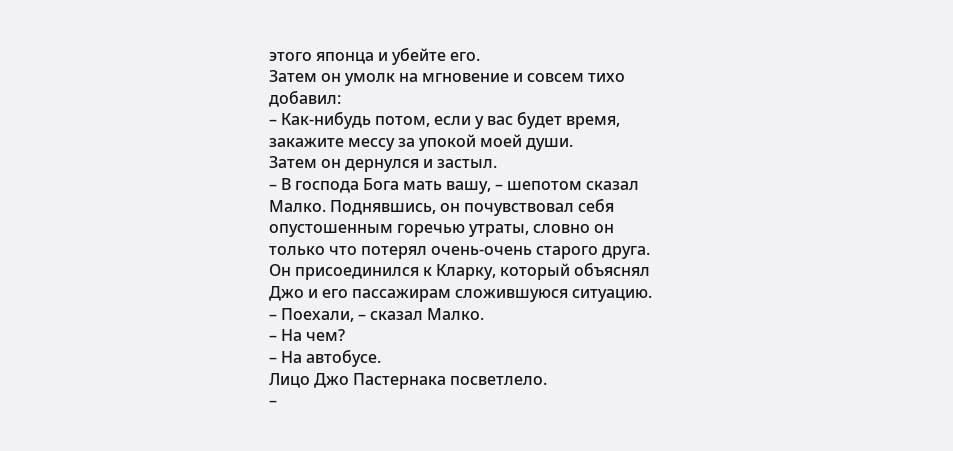этого японца и убейте его.
Затем он умолк на мгновение и совсем тихо добавил:
– Как-нибудь потом, если у вас будет время, закажите мессу за упокой моей души.
Затем он дернулся и застыл.
– В господа Бога мать вашу, – шепотом сказал Малко. Поднявшись, он почувствовал себя опустошенным горечью утраты, словно он только что потерял очень-очень старого друга. Он присоединился к Кларку, который объяснял Джо и его пассажирам сложившуюся ситуацию.
– Поехали, – сказал Малко.
– На чем?
– На автобусе.
Лицо Джо Пастернака посветлело.
–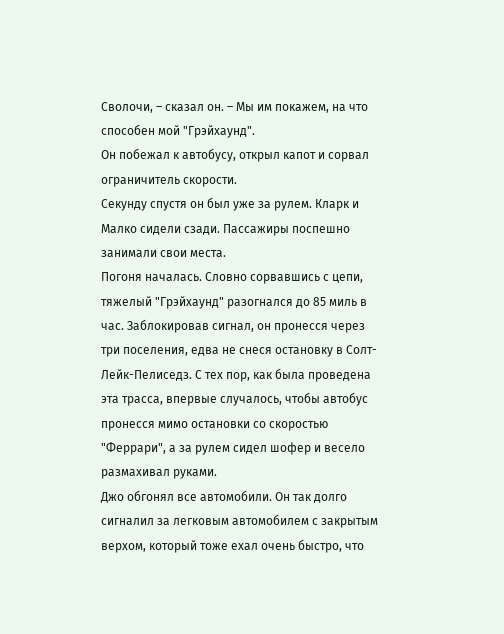Сволочи, – сказал он. – Мы им покажем, на что способен мой "Грэйхаунд".
Он побежал к автобусу, открыл капот и сорвал ограничитель скорости.
Секунду спустя он был уже за рулем. Кларк и Малко сидели сзади. Пассажиры поспешно занимали свои места.
Погоня началась. Словно сорвавшись с цепи, тяжелый "Грэйхаунд" разогнался до 85 миль в час. Заблокировав сигнал, он пронесся через три поселения, едва не снеся остановку в Солт-Лейк-Пелиседз. С тех пор, как была проведена эта трасса, впервые случалось, чтобы автобус пронесся мимо остановки со скоростью "Феррари", а за рулем сидел шофер и весело размахивал руками.
Джо обгонял все автомобили. Он так долго сигналил за легковым автомобилем с закрытым верхом, который тоже ехал очень быстро, что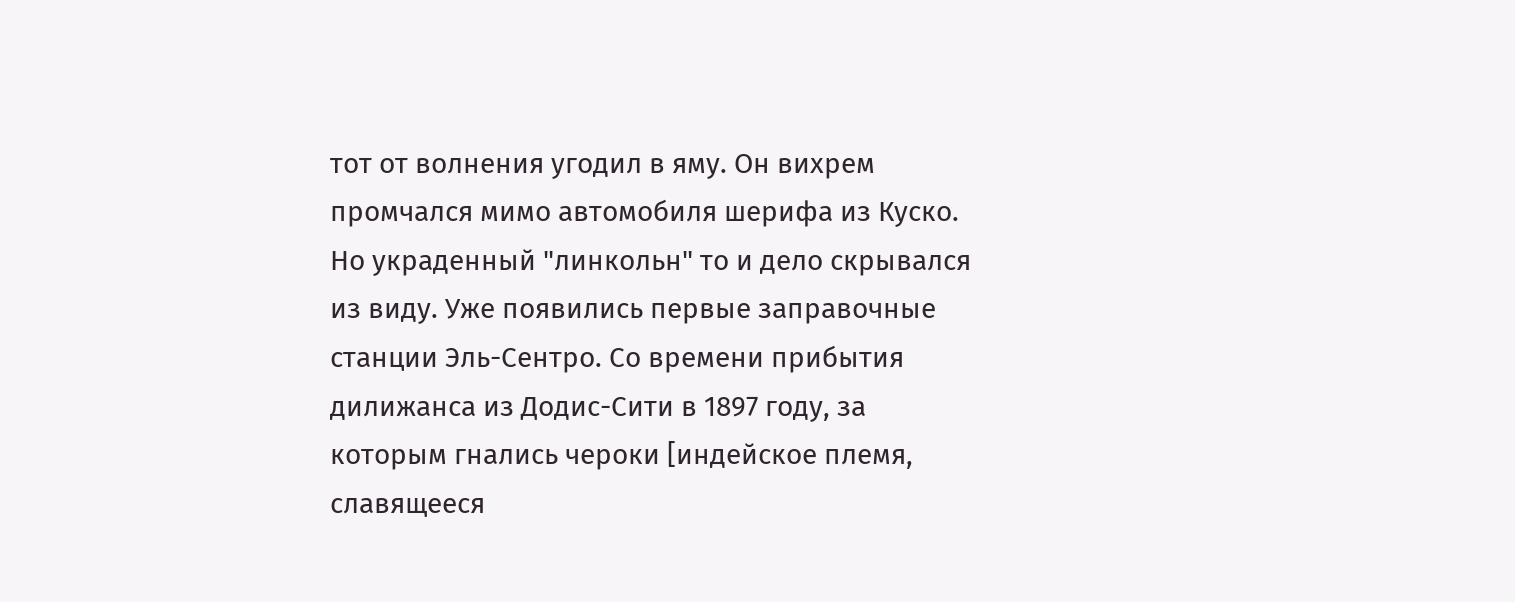тот от волнения угодил в яму. Он вихрем промчался мимо автомобиля шерифа из Куско. Но украденный "линкольн" то и дело скрывался из виду. Уже появились первые заправочные станции Эль-Сентро. Со времени прибытия дилижанса из Додис-Сити в 1897 году, за которым гнались чероки [индейское племя, славящееся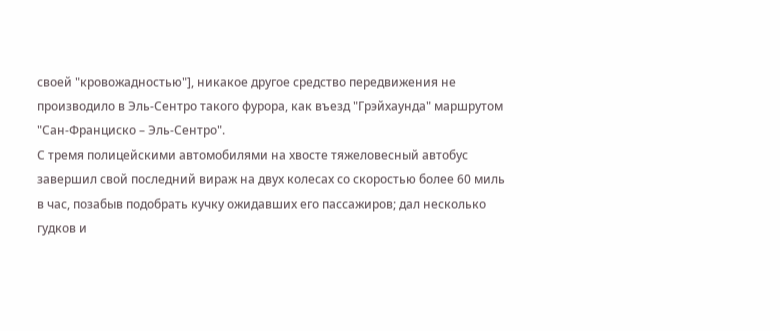своей "кровожадностью"], никакое другое средство передвижения не производило в Эль-Сентро такого фурора, как въезд "Грэйхаунда" маршрутом "Сан-Франциско – Эль-Сентро".
С тремя полицейскими автомобилями на хвосте тяжеловесный автобус завершил свой последний вираж на двух колесах со скоростью более 60 миль в час, позабыв подобрать кучку ожидавших его пассажиров; дал несколько гудков и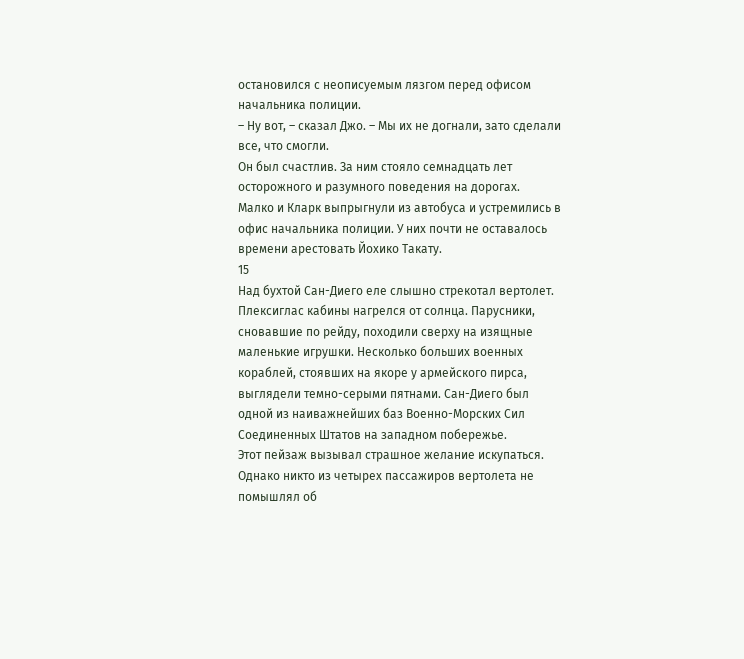остановился с неописуемым лязгом перед офисом начальника полиции.
– Ну вот, – сказал Джо. – Мы их не догнали, зато сделали все, что смогли.
Он был счастлив. За ним стояло семнадцать лет осторожного и разумного поведения на дорогах.
Малко и Кларк выпрыгнули из автобуса и устремились в офис начальника полиции. У них почти не оставалось времени арестовать Йохико Такату.
15
Над бухтой Сан-Диего еле слышно стрекотал вертолет. Плексиглас кабины нагрелся от солнца. Парусники, сновавшие по рейду, походили сверху на изящные маленькие игрушки. Несколько больших военных кораблей, стоявших на якоре у армейского пирса, выглядели темно-серыми пятнами. Сан-Диего был одной из наиважнейших баз Военно-Морских Сил Соединенных Штатов на западном побережье.
Этот пейзаж вызывал страшное желание искупаться. Однако никто из четырех пассажиров вертолета не помышлял об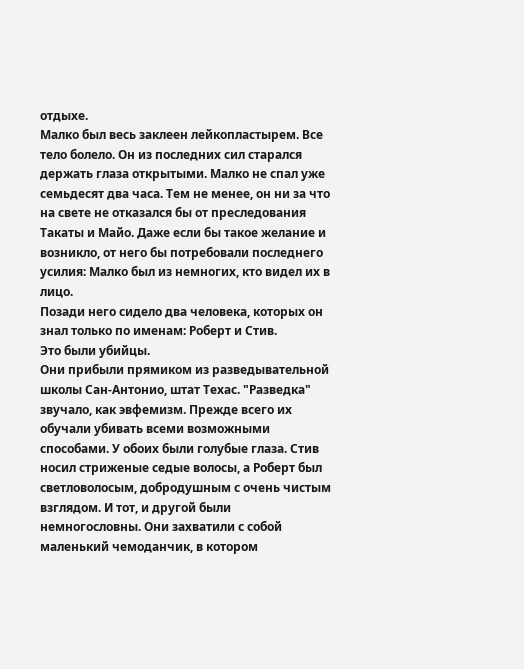отдыхе.
Малко был весь заклеен лейкопластырем. Все тело болело. Он из последних сил старался держать глаза открытыми. Малко не спал уже семьдесят два часа. Тем не менее, он ни за что на свете не отказался бы от преследования Такаты и Майо. Даже если бы такое желание и возникло, от него бы потребовали последнего усилия: Малко был из немногих, кто видел их в лицо.
Позади него сидело два человека, которых он знал только по именам: Роберт и Стив.
Это были убийцы.
Они прибыли прямиком из разведывательной школы Сан-Антонио, штат Техас. "Разведка" звучало, как эвфемизм. Прежде всего их обучали убивать всеми возможными способами. У обоих были голубые глаза. Стив носил стриженые седые волосы, а Роберт был светловолосым, добродушным с очень чистым взглядом. И тот, и другой были немногословны. Они захватили с собой маленький чемоданчик, в котором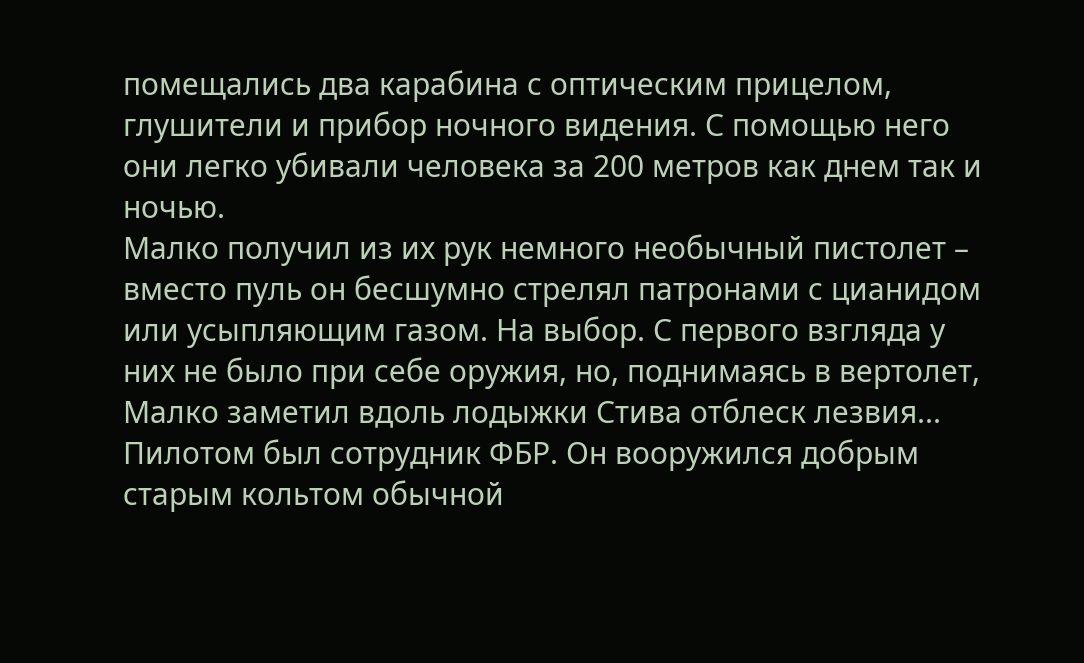помещались два карабина с оптическим прицелом, глушители и прибор ночного видения. С помощью него они легко убивали человека за 200 метров как днем так и ночью.
Малко получил из их рук немного необычный пистолет – вместо пуль он бесшумно стрелял патронами с цианидом или усыпляющим газом. На выбор. С первого взгляда у них не было при себе оружия, но, поднимаясь в вертолет, Малко заметил вдоль лодыжки Стива отблеск лезвия...
Пилотом был сотрудник ФБР. Он вооружился добрым старым кольтом обычной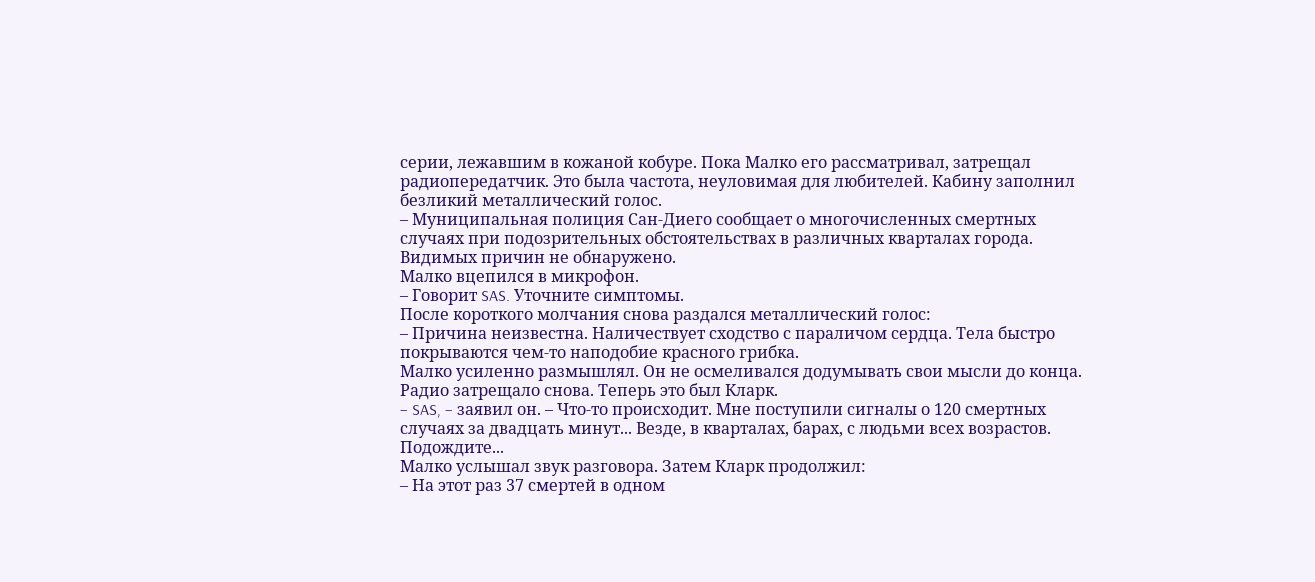серии, лежавшим в кожаной кобуре. Пока Малко его рассматривал, затрещал радиопередатчик. Это была частота, неуловимая для любителей. Кабину заполнил безликий металлический голос.
– Муниципальная полиция Сан-Диего сообщает о многочисленных смертных случаях при подозрительных обстоятельствах в различных кварталах города. Видимых причин не обнаружено.
Малко вцепился в микрофон.
– Говорит SAS. Уточните симптомы.
После короткого молчания снова раздался металлический голос:
– Причина неизвестна. Наличествует сходство с параличом сердца. Тела быстро покрываются чем-то наподобие красного грибка.
Малко усиленно размышлял. Он не осмеливался додумывать свои мысли до конца. Радио затрещало снова. Теперь это был Кларк.
– SAS, – заявил он. – Что-то происходит. Мне поступили сигналы о 120 смертных случаях за двадцать минут... Везде, в кварталах, барах, с людьми всех возрастов. Подождите...
Малко услышал звук разговора. Затем Кларк продолжил:
– На этот раз 37 смертей в одном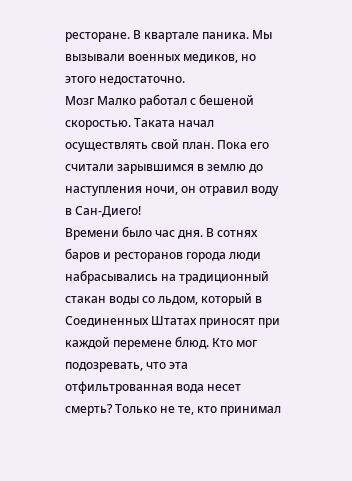ресторане. В квартале паника. Мы вызывали военных медиков, но этого недостаточно.
Мозг Малко работал с бешеной скоростью. Таката начал осуществлять свой план. Пока его считали зарывшимся в землю до наступления ночи, он отравил воду в Сан-Диего!
Времени было час дня. В сотнях баров и ресторанов города люди набрасывались на традиционный стакан воды со льдом, который в Соединенных Штатах приносят при каждой перемене блюд. Кто мог подозревать, что эта отфильтрованная вода несет смерть? Только не те, кто принимал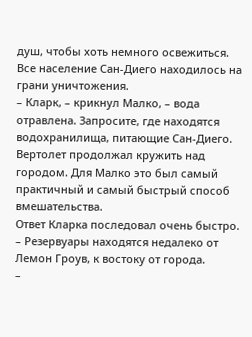душ, чтобы хоть немного освежиться.
Все население Сан-Диего находилось на грани уничтожения.
– Кларк, – крикнул Малко, – вода отравлена. Запросите, где находятся водохранилища, питающие Сан-Диего.
Вертолет продолжал кружить над городом. Для Малко это был самый практичный и самый быстрый способ вмешательства.
Ответ Кларка последовал очень быстро.
– Резервуары находятся недалеко от Лемон Гроув, к востоку от города.
–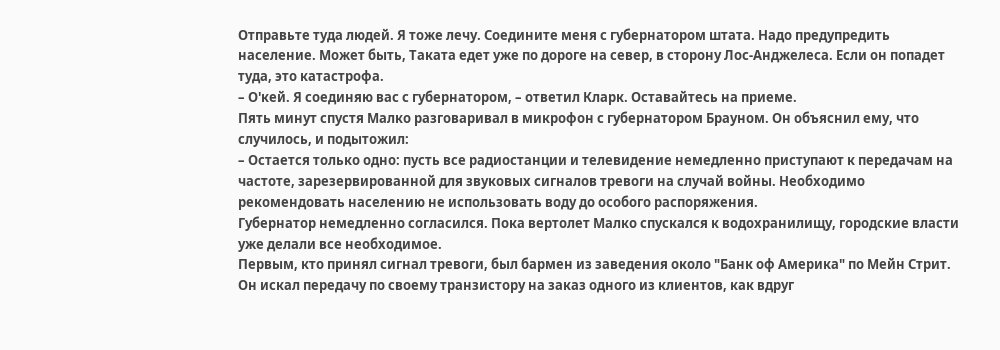Отправьте туда людей. Я тоже лечу. Соедините меня с губернатором штата. Надо предупредить население. Может быть, Таката едет уже по дороге на север, в сторону Лос-Анджелеса. Если он попадет туда, это катастрофа.
– О'кей. Я соединяю вас с губернатором, – ответил Кларк. Оставайтесь на приеме.
Пять минут спустя Малко разговаривал в микрофон с губернатором Брауном. Он объяснил ему, что случилось, и подытожил:
– Остается только одно: пусть все радиостанции и телевидение немедленно приступают к передачам на частоте, зарезервированной для звуковых сигналов тревоги на случай войны. Необходимо рекомендовать населению не использовать воду до особого распоряжения.
Губернатор немедленно согласился. Пока вертолет Малко спускался к водохранилищу, городские власти уже делали все необходимое.
Первым, кто принял сигнал тревоги, был бармен из заведения около "Банк оф Америка" по Мейн Стрит. Он искал передачу по своему транзистору на заказ одного из клиентов, как вдруг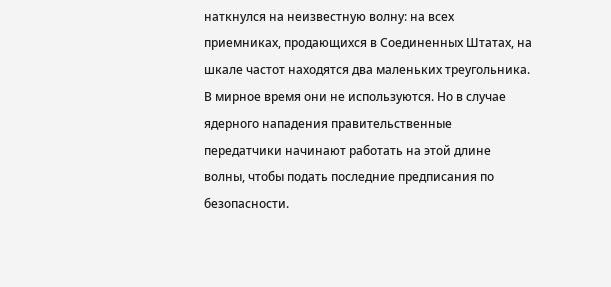наткнулся на неизвестную волну: на всех приемниках, продающихся в Соединенных Штатах, на шкале частот находятся два маленьких треугольника. В мирное время они не используются. Но в случае ядерного нападения правительственные передатчики начинают работать на этой длине волны, чтобы подать последние предписания по безопасности.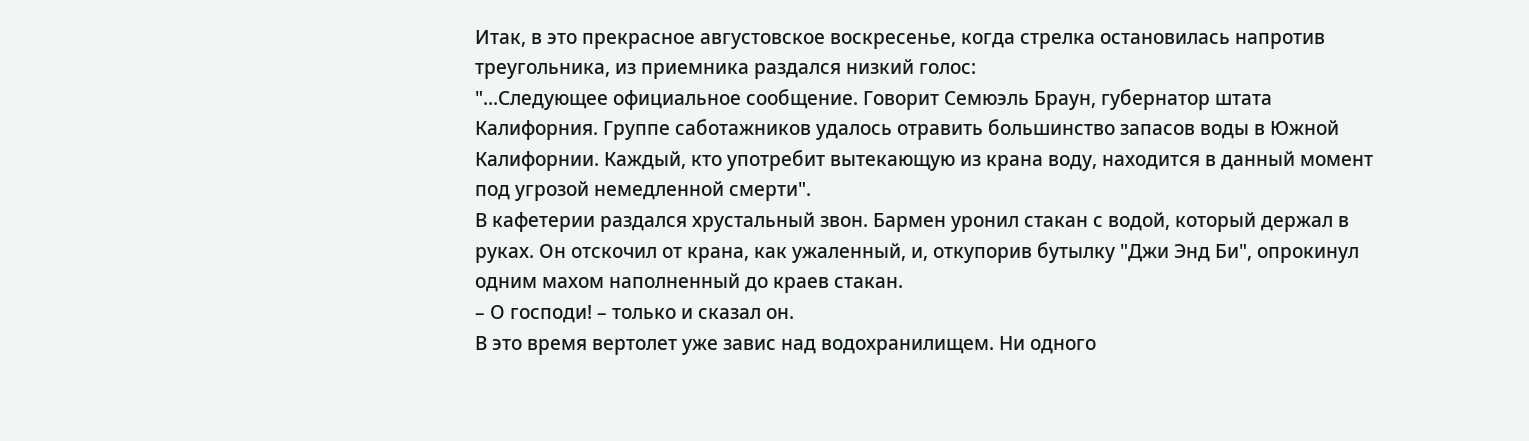Итак, в это прекрасное августовское воскресенье, когда стрелка остановилась напротив треугольника, из приемника раздался низкий голос:
"...Следующее официальное сообщение. Говорит Семюэль Браун, губернатор штата Калифорния. Группе саботажников удалось отравить большинство запасов воды в Южной Калифорнии. Каждый, кто употребит вытекающую из крана воду, находится в данный момент под угрозой немедленной смерти".
В кафетерии раздался хрустальный звон. Бармен уронил стакан с водой, который держал в руках. Он отскочил от крана, как ужаленный, и, откупорив бутылку "Джи Энд Би", опрокинул одним махом наполненный до краев стакан.
– О господи! – только и сказал он.
В это время вертолет уже завис над водохранилищем. Ни одного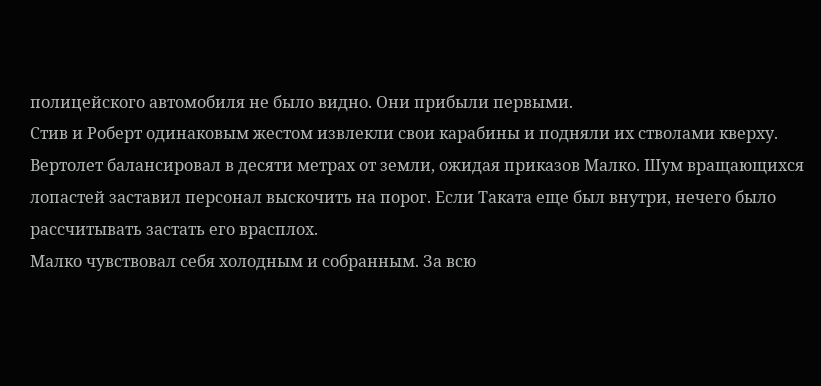полицейского автомобиля не было видно. Они прибыли первыми.
Стив и Роберт одинаковым жестом извлекли свои карабины и подняли их стволами кверху.
Вертолет балансировал в десяти метрах от земли, ожидая приказов Малко. Шум вращающихся лопастей заставил персонал выскочить на порог. Если Таката еще был внутри, нечего было рассчитывать застать его врасплох.
Малко чувствовал себя холодным и собранным. За всю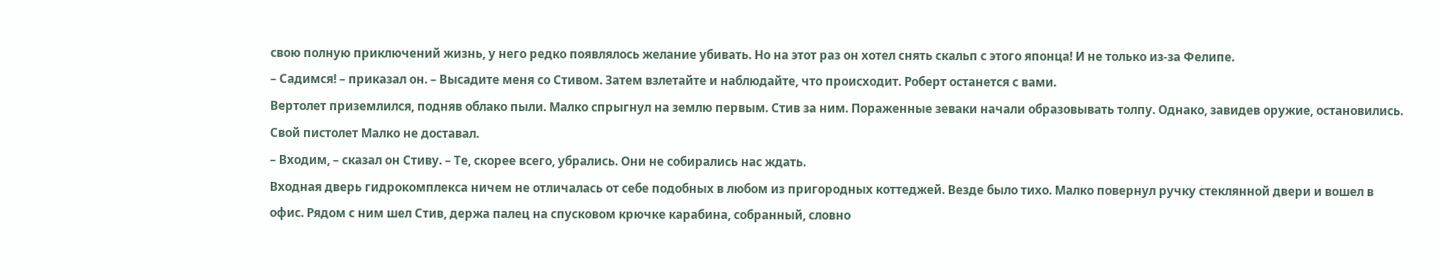свою полную приключений жизнь, у него редко появлялось желание убивать. Но на этот раз он хотел снять скальп с этого японца! И не только из-за Фелипе.
– Садимся! – приказал он. – Высадите меня со Стивом. Затем взлетайте и наблюдайте, что происходит. Роберт останется с вами.
Вертолет приземлился, подняв облако пыли. Малко спрыгнул на землю первым. Стив за ним. Пораженные зеваки начали образовывать толпу. Однако, завидев оружие, остановились. Свой пистолет Малко не доставал.
– Входим, – сказал он Стиву. – Те, скорее всего, убрались. Они не собирались нас ждать.
Входная дверь гидрокомплекса ничем не отличалась от себе подобных в любом из пригородных коттеджей. Везде было тихо. Малко повернул ручку стеклянной двери и вошел в офис. Рядом с ним шел Стив, держа палец на спусковом крючке карабина, собранный, словно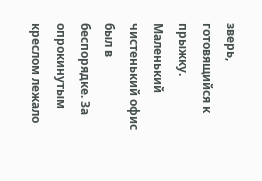зверь, готовящийся к прыжку.
Маленький чистенький офис был в беспорядке. За опрокинутым креслом лежало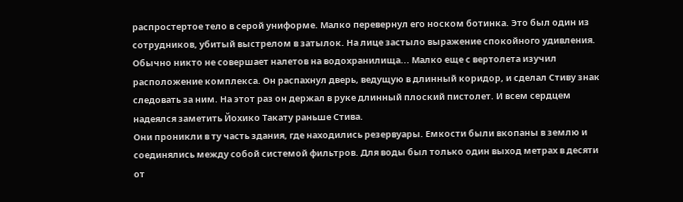распростертое тело в серой униформе. Малко перевернул его носком ботинка. Это был один из сотрудников, убитый выстрелом в затылок. На лице застыло выражение спокойного удивления. Обычно никто не совершает налетов на водохранилища... Малко еще с вертолета изучил расположение комплекса. Он распахнул дверь, ведущую в длинный коридор, и сделал Стиву знак следовать за ним. На этот раз он держал в руке длинный плоский пистолет. И всем сердцем надеялся заметить Йохико Такату раньше Стива.
Они проникли в ту часть здания, где находились резервуары. Емкости были вкопаны в землю и соединялись между собой системой фильтров. Для воды был только один выход метрах в десяти от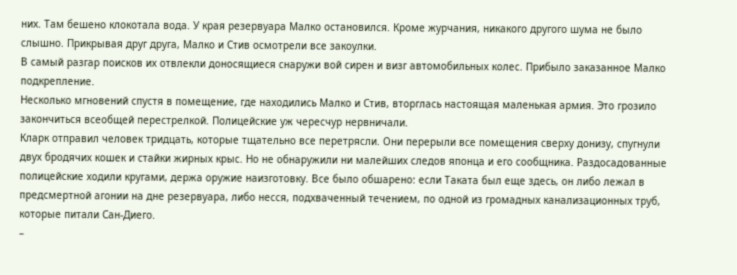них. Там бешено клокотала вода. У края резервуара Малко остановился. Кроме журчания, никакого другого шума не было слышно. Прикрывая друг друга, Малко и Стив осмотрели все закоулки.
В самый разгар поисков их отвлекли доносящиеся снаружи вой сирен и визг автомобильных колес. Прибыло заказанное Малко подкрепление.
Несколько мгновений спустя в помещение, где находились Малко и Стив, вторглась настоящая маленькая армия. Это грозило закончиться всеобщей перестрелкой. Полицейские уж чересчур нервничали.
Кларк отправил человек тридцать, которые тщательно все перетрясли. Они перерыли все помещения сверху донизу, спугнули двух бродячих кошек и стайки жирных крыс. Но не обнаружили ни малейших следов японца и его сообщника. Раздосадованные полицейские ходили кругами, держа оружие наизготовку. Все было обшарено: если Таката был еще здесь, он либо лежал в предсмертной агонии на дне резервуара, либо несся, подхваченный течением, по одной из громадных канализационных труб, которые питали Сан-Диего.
–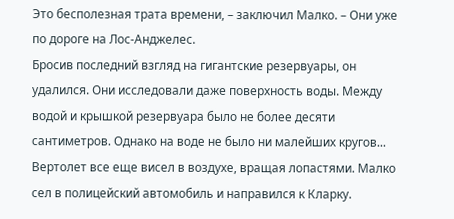Это бесполезная трата времени, – заключил Малко. – Они уже по дороге на Лос-Анджелес.
Бросив последний взгляд на гигантские резервуары, он удалился. Они исследовали даже поверхность воды. Между водой и крышкой резервуара было не более десяти сантиметров. Однако на воде не было ни малейших кругов...
Вертолет все еще висел в воздухе, вращая лопастями. Малко сел в полицейский автомобиль и направился к Кларку.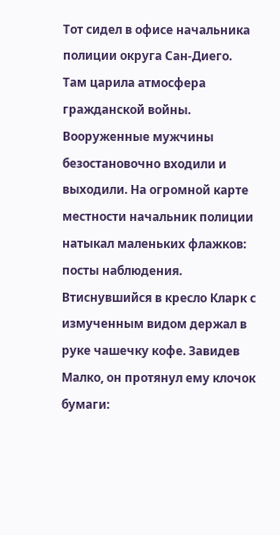Тот сидел в офисе начальника полиции округа Сан-Диего. Там царила атмосфера гражданской войны. Вооруженные мужчины безостановочно входили и выходили. На огромной карте местности начальник полиции натыкал маленьких флажков: посты наблюдения. Втиснувшийся в кресло Кларк с измученным видом держал в руке чашечку кофе. Завидев Малко, он протянул ему клочок бумаги: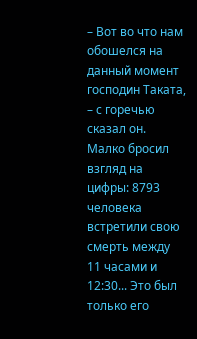– Вот во что нам обошелся на данный момент господин Таката, – с горечью сказал он.
Малко бросил взгляд на цифры: 8793 человека встретили свою смерть между 11 часами и 12:30... Это был только его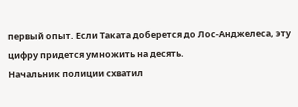первый опыт. Если Таката доберется до Лос-Анджелеса, эту цифру придется умножить на десять.
Начальник полиции схватил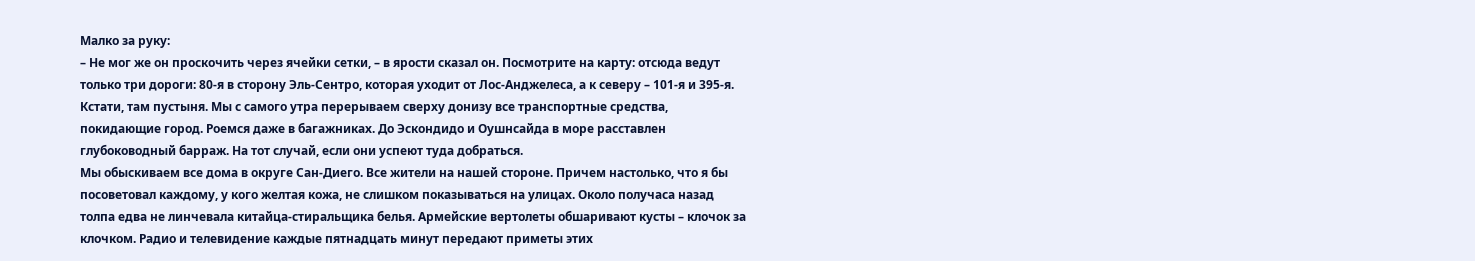Малко за руку:
– Не мог же он проскочить через ячейки сетки, – в ярости сказал он. Посмотрите на карту: отсюда ведут только три дороги: 80-я в сторону Эль-Сентро, которая уходит от Лос-Анджелеса, а к северу – 101-я и 395-я. Кстати, там пустыня. Мы с самого утра перерываем сверху донизу все транспортные средства, покидающие город. Роемся даже в багажниках. До Эскондидо и Оушнсайда в море расставлен глубоководный барраж. На тот случай, если они успеют туда добраться.
Мы обыскиваем все дома в округе Сан-Диего. Все жители на нашей стороне. Причем настолько, что я бы посоветовал каждому, у кого желтая кожа, не слишком показываться на улицах. Около получаса назад толпа едва не линчевала китайца-стиральщика белья. Армейские вертолеты обшаривают кусты – клочок за клочком. Радио и телевидение каждые пятнадцать минут передают приметы этих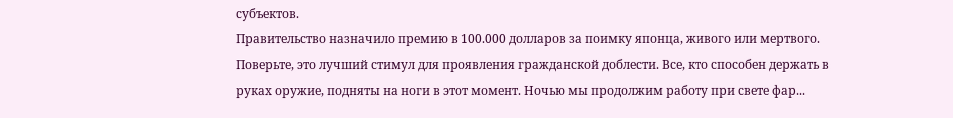субъектов.
Правительство назначило премию в 100.000 долларов за поимку японца, живого или мертвого. Поверьте, это лучший стимул для проявления гражданской доблести. Все, кто способен держать в руках оружие, подняты на ноги в этот момент. Ночью мы продолжим работу при свете фар...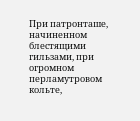При патронташе, начиненном блестящими гильзами, при огромном перламутровом кольте,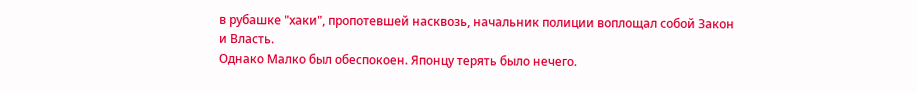в рубашке "хаки", пропотевшей насквозь, начальник полиции воплощал собой Закон и Власть.
Однако Малко был обеспокоен. Японцу терять было нечего.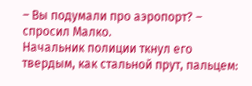– Вы подумали про аэропорт? – спросил Малко.
Начальник полиции ткнул его твердым, как стальной прут, пальцем: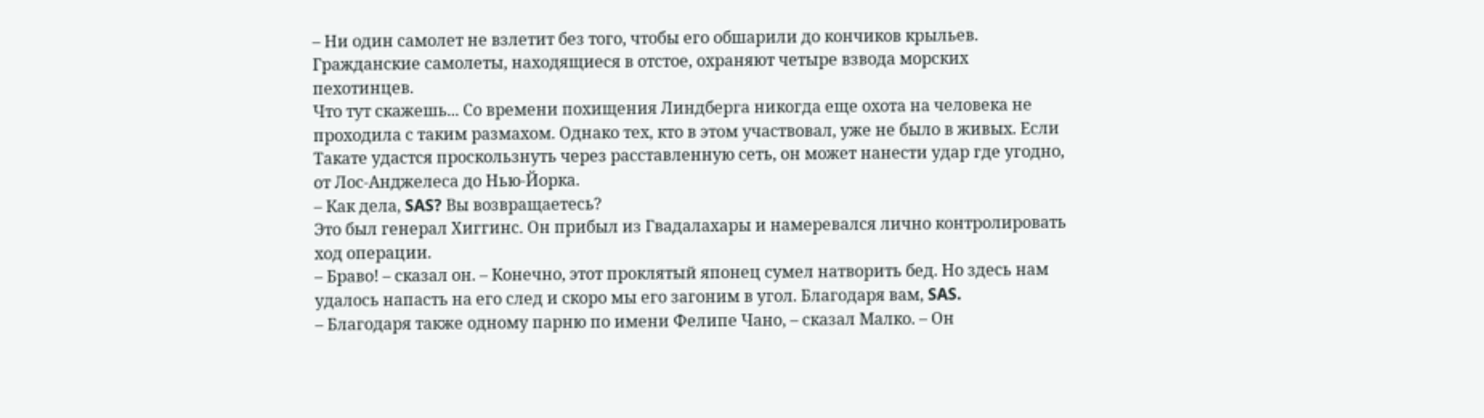– Ни один самолет не взлетит без того, чтобы его обшарили до кончиков крыльев. Гражданские самолеты, находящиеся в отстое, охраняют четыре взвода морских пехотинцев.
Что тут скажешь... Со времени похищения Линдберга никогда еще охота на человека не проходила с таким размахом. Однако тех, кто в этом участвовал, уже не было в живых. Если Такате удастся проскользнуть через расставленную сеть, он может нанести удар где угодно, от Лос-Анджелеса до Нью-Йорка.
– Как дела, SAS? Вы возвращаетесь?
Это был генерал Хиггинс. Он прибыл из Гвадалахары и намеревался лично контролировать ход операции.
– Браво! – сказал он. – Конечно, этот проклятый японец сумел натворить бед. Но здесь нам удалось напасть на его след и скоро мы его загоним в угол. Благодаря вам, SAS.
– Благодаря также одному парню по имени Фелипе Чано, – сказал Малко. – Он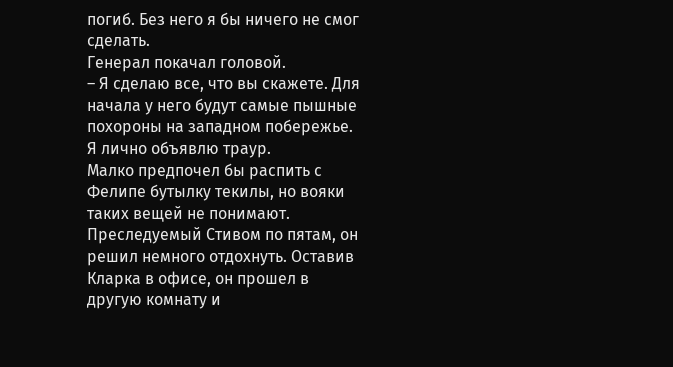погиб. Без него я бы ничего не смог сделать.
Генерал покачал головой.
– Я сделаю все, что вы скажете. Для начала у него будут самые пышные похороны на западном побережье. Я лично объявлю траур.
Малко предпочел бы распить с Фелипе бутылку текилы, но вояки таких вещей не понимают.
Преследуемый Стивом по пятам, он решил немного отдохнуть. Оставив Кларка в офисе, он прошел в другую комнату и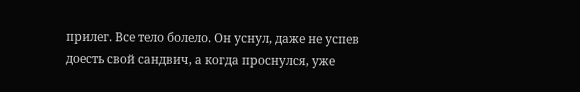прилег. Все тело болело. Он уснул, даже не успев доесть свой сандвич, а когда проснулся, уже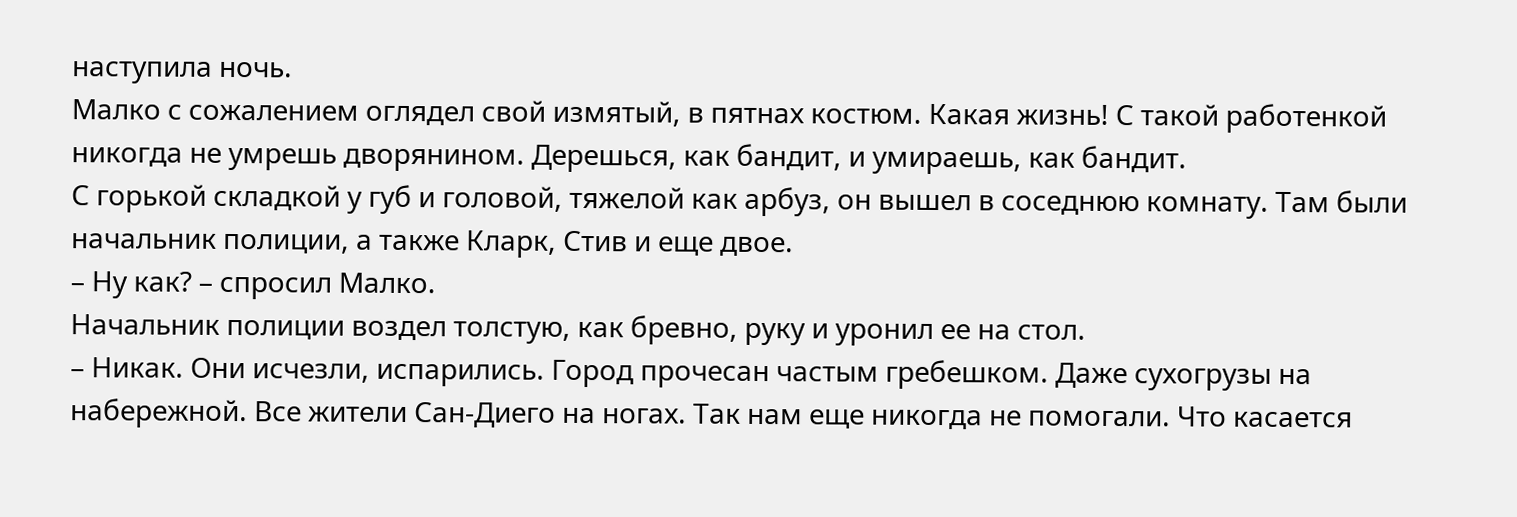наступила ночь.
Малко с сожалением оглядел свой измятый, в пятнах костюм. Какая жизнь! С такой работенкой никогда не умрешь дворянином. Дерешься, как бандит, и умираешь, как бандит.
С горькой складкой у губ и головой, тяжелой как арбуз, он вышел в соседнюю комнату. Там были начальник полиции, а также Кларк, Стив и еще двое.
– Ну как? – спросил Малко.
Начальник полиции воздел толстую, как бревно, руку и уронил ее на стол.
– Никак. Они исчезли, испарились. Город прочесан частым гребешком. Даже сухогрузы на набережной. Все жители Сан-Диего на ногах. Так нам еще никогда не помогали. Что касается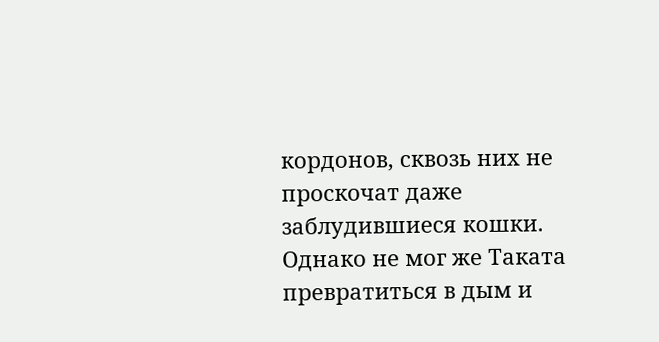кордонов, сквозь них не проскочат даже заблудившиеся кошки.
Однако не мог же Таката превратиться в дым и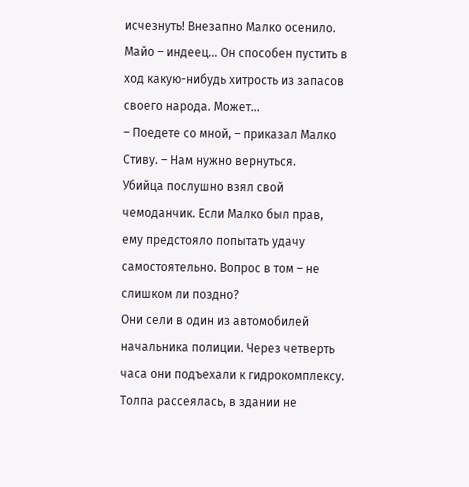исчезнуть! Внезапно Малко осенило. Майо – индеец... Он способен пустить в ход какую-нибудь хитрость из запасов своего народа. Может...
– Поедете со мной, – приказал Малко Стиву. – Нам нужно вернуться.
Убийца послушно взял свой чемоданчик. Если Малко был прав, ему предстояло попытать удачу самостоятельно. Вопрос в том – не слишком ли поздно?
Они сели в один из автомобилей начальника полиции. Через четверть часа они подъехали к гидрокомплексу. Толпа рассеялась, в здании не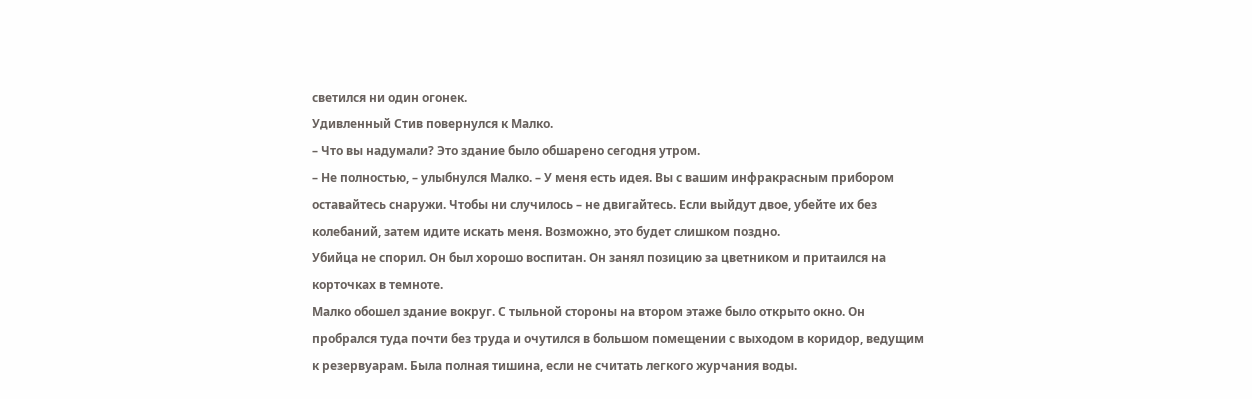светился ни один огонек.
Удивленный Стив повернулся к Малко.
– Что вы надумали? Это здание было обшарено сегодня утром.
– Не полностью, – улыбнулся Малко. – У меня есть идея. Вы с вашим инфракрасным прибором оставайтесь снаружи. Чтобы ни случилось – не двигайтесь. Если выйдут двое, убейте их без колебаний, затем идите искать меня. Возможно, это будет слишком поздно.
Убийца не спорил. Он был хорошо воспитан. Он занял позицию за цветником и притаился на корточках в темноте.
Малко обошел здание вокруг. С тыльной стороны на втором этаже было открыто окно. Он пробрался туда почти без труда и очутился в большом помещении с выходом в коридор, ведущим к резервуарам. Была полная тишина, если не считать легкого журчания воды.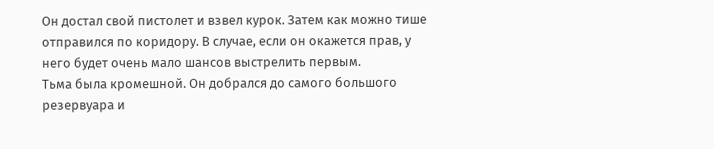Он достал свой пистолет и взвел курок. Затем как можно тише отправился по коридору. В случае, если он окажется прав, у него будет очень мало шансов выстрелить первым.
Тьма была кромешной. Он добрался до самого большого резервуара и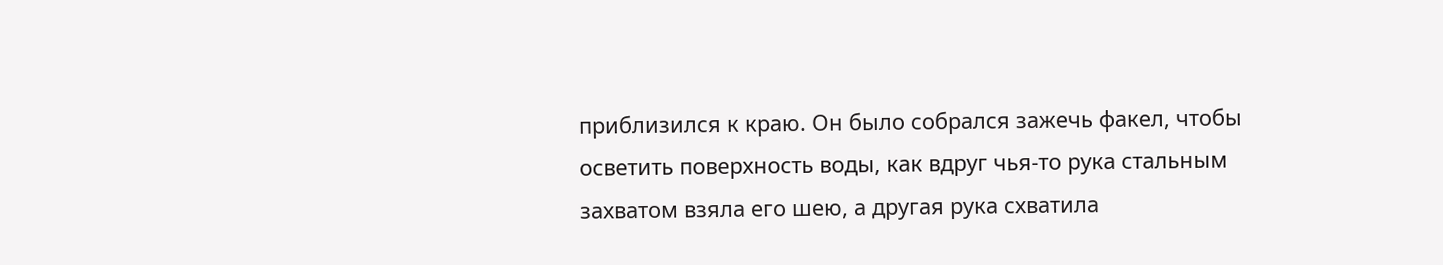приблизился к краю. Он было собрался зажечь факел, чтобы осветить поверхность воды, как вдруг чья-то рука стальным захватом взяла его шею, а другая рука схватила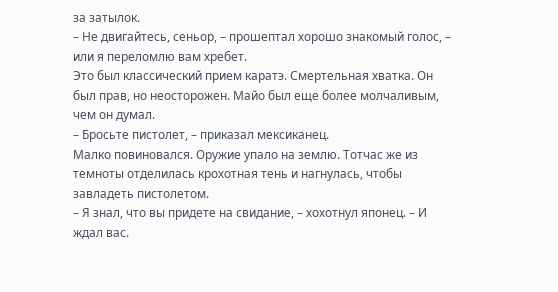за затылок.
– Не двигайтесь, сеньор, – прошептал хорошо знакомый голос, – или я переломлю вам хребет.
Это был классический прием каратэ. Смертельная хватка. Он был прав, но неосторожен. Майо был еще более молчаливым, чем он думал.
– Бросьте пистолет, – приказал мексиканец.
Малко повиновался. Оружие упало на землю. Тотчас же из темноты отделилась крохотная тень и нагнулась, чтобы завладеть пистолетом.
– Я знал, что вы придете на свидание, – хохотнул японец. – И ждал вас.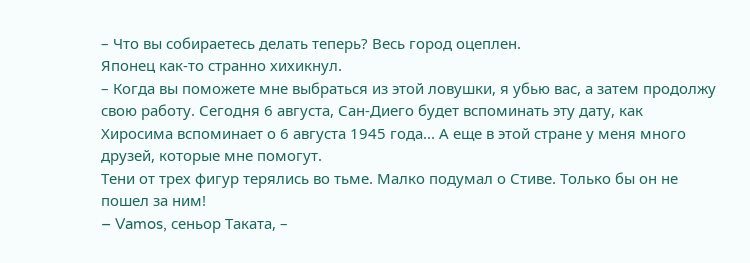– Что вы собираетесь делать теперь? Весь город оцеплен.
Японец как-то странно хихикнул.
– Когда вы поможете мне выбраться из этой ловушки, я убью вас, а затем продолжу свою работу. Сегодня 6 августа, Сан-Диего будет вспоминать эту дату, как Хиросима вспоминает о 6 августа 1945 года... А еще в этой стране у меня много друзей, которые мне помогут.
Тени от трех фигур терялись во тьме. Малко подумал о Стиве. Только бы он не пошел за ним!
– Vamos, сеньор Таката, –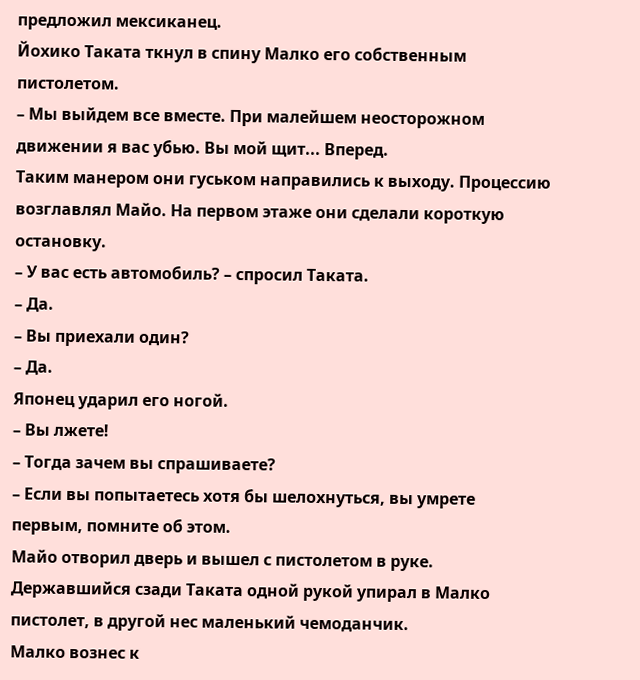предложил мексиканец.
Йохико Таката ткнул в спину Малко его собственным пистолетом.
– Мы выйдем все вместе. При малейшем неосторожном движении я вас убью. Вы мой щит... Вперед.
Таким манером они гуськом направились к выходу. Процессию возглавлял Майо. На первом этаже они сделали короткую остановку.
– У вас есть автомобиль? – спросил Таката.
– Да.
– Вы приехали один?
– Да.
Японец ударил его ногой.
– Вы лжете!
– Тогда зачем вы спрашиваете?
– Если вы попытаетесь хотя бы шелохнуться, вы умрете первым, помните об этом.
Майо отворил дверь и вышел с пистолетом в руке. Державшийся сзади Таката одной рукой упирал в Малко пистолет, в другой нес маленький чемоданчик.
Малко вознес к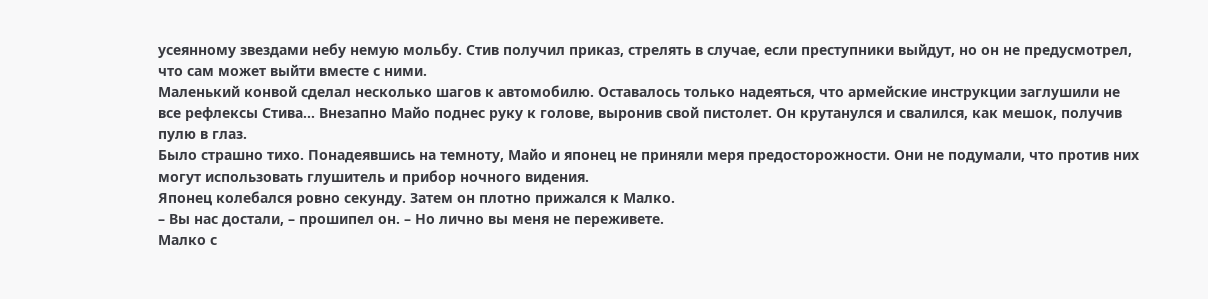усеянному звездами небу немую мольбу. Стив получил приказ, стрелять в случае, если преступники выйдут, но он не предусмотрел, что сам может выйти вместе с ними.
Маленький конвой сделал несколько шагов к автомобилю. Оставалось только надеяться, что армейские инструкции заглушили не все рефлексы Стива... Внезапно Майо поднес руку к голове, выронив свой пистолет. Он крутанулся и свалился, как мешок, получив пулю в глаз.
Было страшно тихо. Понадеявшись на темноту, Майо и японец не приняли меря предосторожности. Они не подумали, что против них могут использовать глушитель и прибор ночного видения.
Японец колебался ровно секунду. Затем он плотно прижался к Малко.
– Вы нас достали, – прошипел он. – Но лично вы меня не переживете.
Малко с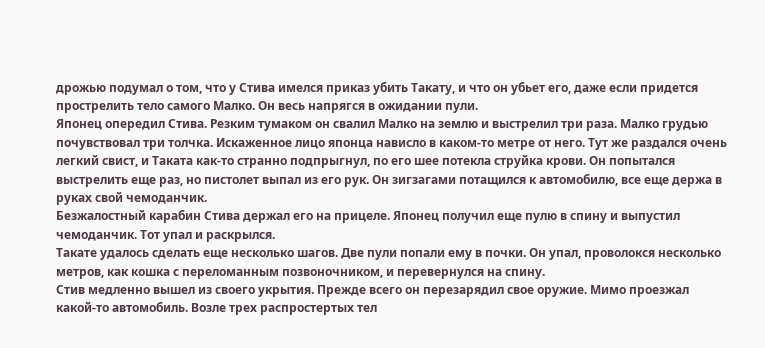дрожью подумал о том, что у Стива имелся приказ убить Такату, и что он убьет его, даже если придется прострелить тело самого Малко. Он весь напрягся в ожидании пули.
Японец опередил Стива. Резким тумаком он свалил Малко на землю и выстрелил три раза. Малко грудью почувствовал три толчка. Искаженное лицо японца нависло в каком-то метре от него. Тут же раздался очень легкий свист, и Таката как-то странно подпрыгнул, по его шее потекла струйка крови. Он попытался выстрелить еще раз, но пистолет выпал из его рук. Он зигзагами потащился к автомобилю, все еще держа в руках свой чемоданчик.
Безжалостный карабин Стива держал его на прицеле. Японец получил еще пулю в спину и выпустил чемоданчик. Тот упал и раскрылся.
Такате удалось сделать еще несколько шагов. Две пули попали ему в почки. Он упал, проволокся несколько метров, как кошка с переломанным позвоночником, и перевернулся на спину.
Стив медленно вышел из своего укрытия. Прежде всего он перезарядил свое оружие. Мимо проезжал какой-то автомобиль. Возле трех распростертых тел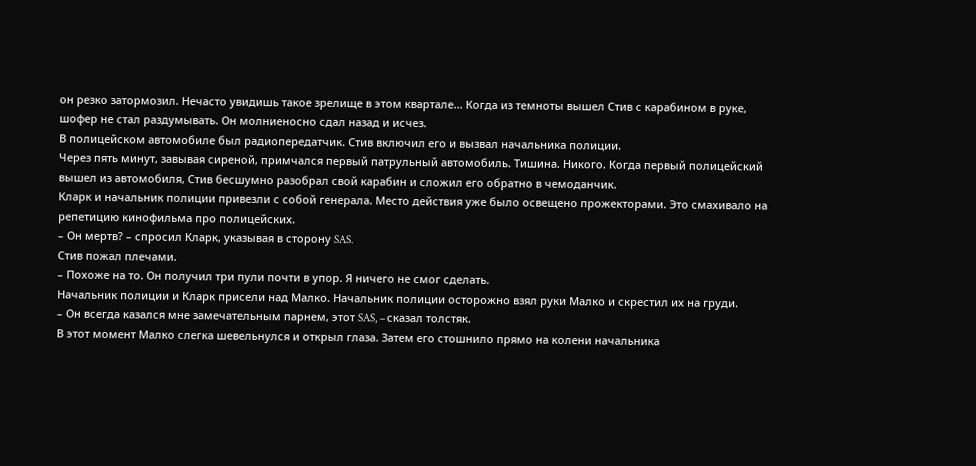он резко затормозил. Нечасто увидишь такое зрелище в этом квартале... Когда из темноты вышел Стив с карабином в руке, шофер не стал раздумывать. Он молниеносно сдал назад и исчез.
В полицейском автомобиле был радиопередатчик. Стив включил его и вызвал начальника полиции.
Через пять минут, завывая сиреной, примчался первый патрульный автомобиль. Тишина. Никого. Когда первый полицейский вышел из автомобиля, Стив бесшумно разобрал свой карабин и сложил его обратно в чемоданчик.
Кларк и начальник полиции привезли с собой генерала. Место действия уже было освещено прожекторами. Это смахивало на репетицию кинофильма про полицейских.
– Он мертв? – спросил Кларк, указывая в сторону SAS.
Стив пожал плечами.
– Похоже на то. Он получил три пули почти в упор. Я ничего не смог сделать.
Начальник полиции и Кларк присели над Малко. Начальник полиции осторожно взял руки Малко и скрестил их на груди.
– Он всегда казался мне замечательным парнем, этот SAS, – сказал толстяк.
В этот момент Малко слегка шевельнулся и открыл глаза. Затем его стошнило прямо на колени начальника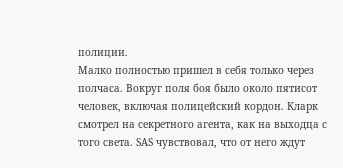полиции.
Малко полностью пришел в себя только через полчаса. Вокруг поля боя было около пятисот человек, включая полицейский кордон. Кларк смотрел на секретного агента, как на выходца с того света. SAS чувствовал, что от него ждут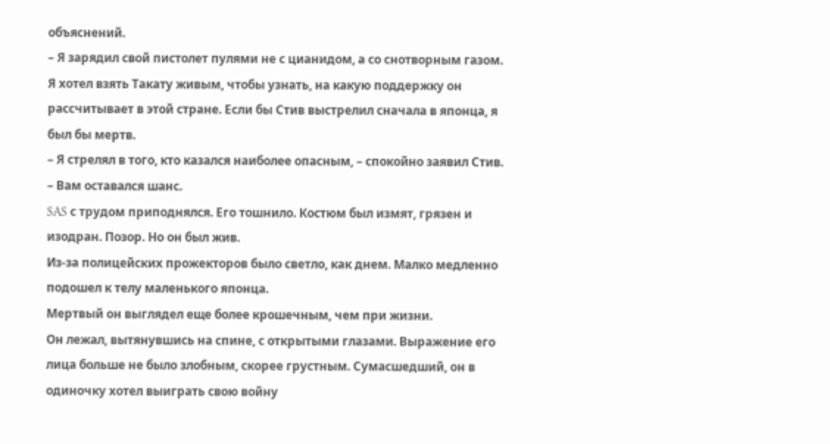объяснений.
– Я зарядил свой пистолет пулями не с цианидом, а со снотворным газом. Я хотел взять Такату живым, чтобы узнать, на какую поддержку он рассчитывает в этой стране. Если бы Стив выстрелил сначала в японца, я был бы мертв.
– Я стрелял в того, кто казался наиболее опасным, – спокойно заявил Стив. – Вам оставался шанс.
SAS с трудом приподнялся. Его тошнило. Костюм был измят, грязен и изодран. Позор. Но он был жив.
Из-за полицейских прожекторов было светло, как днем. Малко медленно подошел к телу маленького японца.
Мертвый он выглядел еще более крошечным, чем при жизни.
Он лежал, вытянувшись на спине, с открытыми глазами. Выражение его лица больше не было злобным, скорее грустным. Сумасшедший, он в одиночку хотел выиграть свою войну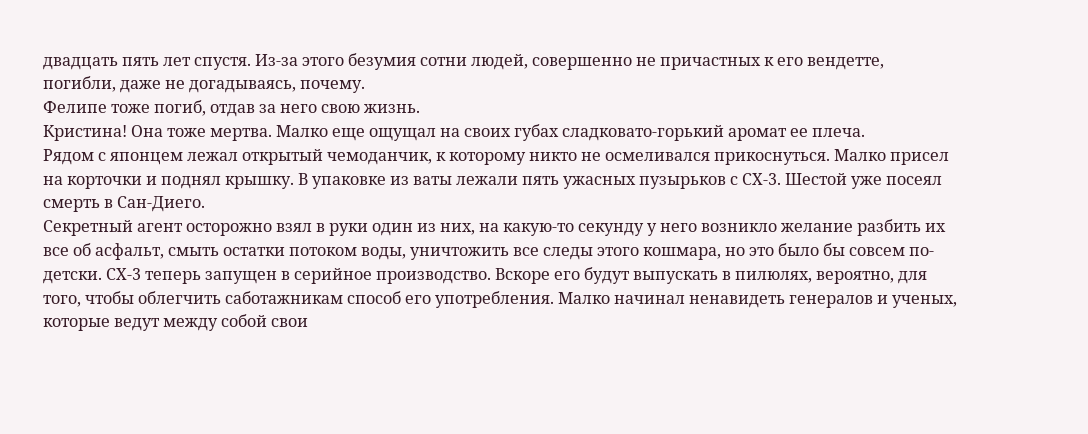двадцать пять лет спустя. Из-за этого безумия сотни людей, совершенно не причастных к его вендетте, погибли, даже не догадываясь, почему.
Фелипе тоже погиб, отдав за него свою жизнь.
Кристина! Она тоже мертва. Малко еще ощущал на своих губах сладковато-горький аромат ее плеча.
Рядом с японцем лежал открытый чемоданчик, к которому никто не осмеливался прикоснуться. Малко присел на корточки и поднял крышку. В упаковке из ваты лежали пять ужасных пузырьков с СХ-3. Шестой уже посеял смерть в Сан-Диего.
Секретный агент осторожно взял в руки один из них, на какую-то секунду у него возникло желание разбить их все об асфальт, смыть остатки потоком воды, уничтожить все следы этого кошмара, но это было бы совсем по-детски. СХ-3 теперь запущен в серийное производство. Вскоре его будут выпускать в пилюлях, вероятно, для того, чтобы облегчить саботажникам способ его употребления. Малко начинал ненавидеть генералов и ученых, которые ведут между собой свои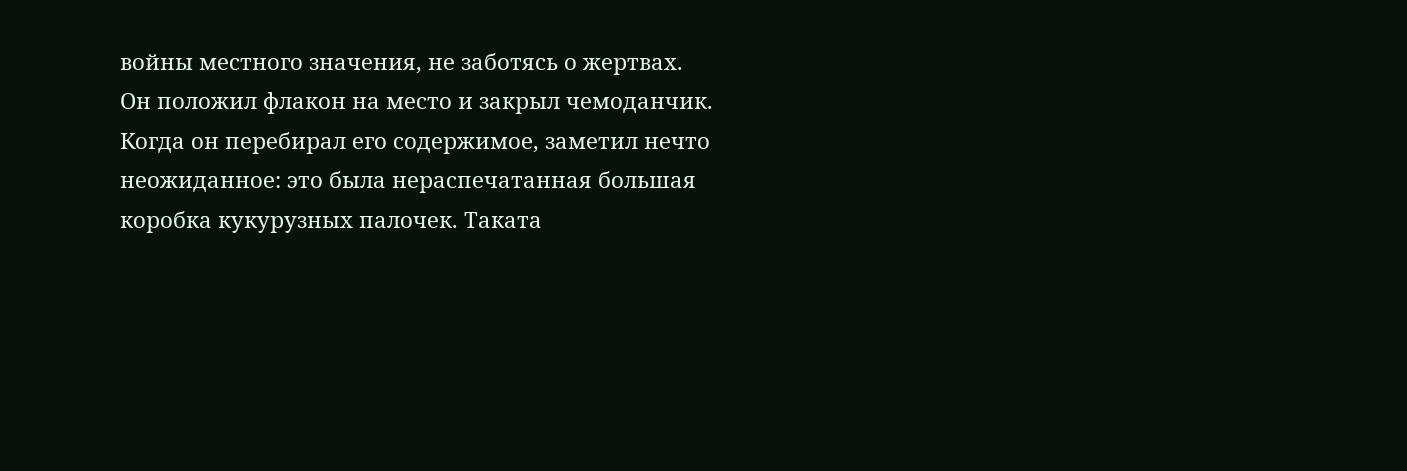войны местного значения, не заботясь о жертвах.
Он положил флакон на место и закрыл чемоданчик. Когда он перебирал его содержимое, заметил нечто неожиданное: это была нераспечатанная большая коробка кукурузных палочек. Таката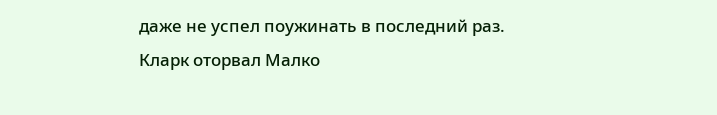даже не успел поужинать в последний раз.
Кларк оторвал Малко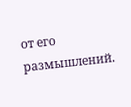от его размышлений.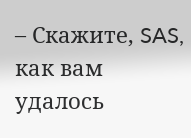– Скажите, SAS, как вам удалось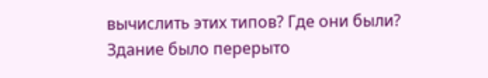вычислить этих типов? Где они были? Здание было перерыто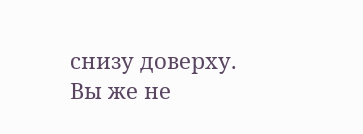снизу доверху. Вы же не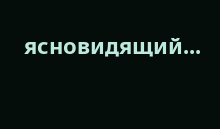ясновидящий...